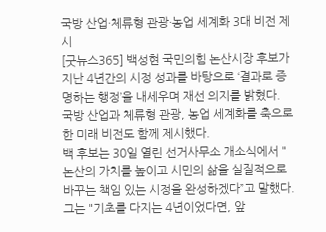국방 산업·체류형 관광·농업 세계화 3대 비전 제시
[굿뉴스365] 백성현 국민의힘 논산시장 후보가 지난 4년간의 시정 성과를 바탕으로 ‘결과로 증명하는 행정’을 내세우며 재선 의지를 밝혔다.
국방 산업과 체류형 관광, 농업 세계화를 축으로 한 미래 비전도 함께 제시했다.
백 후보는 30일 열린 선거사무소 개소식에서 "논산의 가치를 높이고 시민의 삶을 실질적으로 바꾸는 책임 있는 시정을 완성하겠다”고 말했다.
그는 "기초를 다지는 4년이었다면, 앞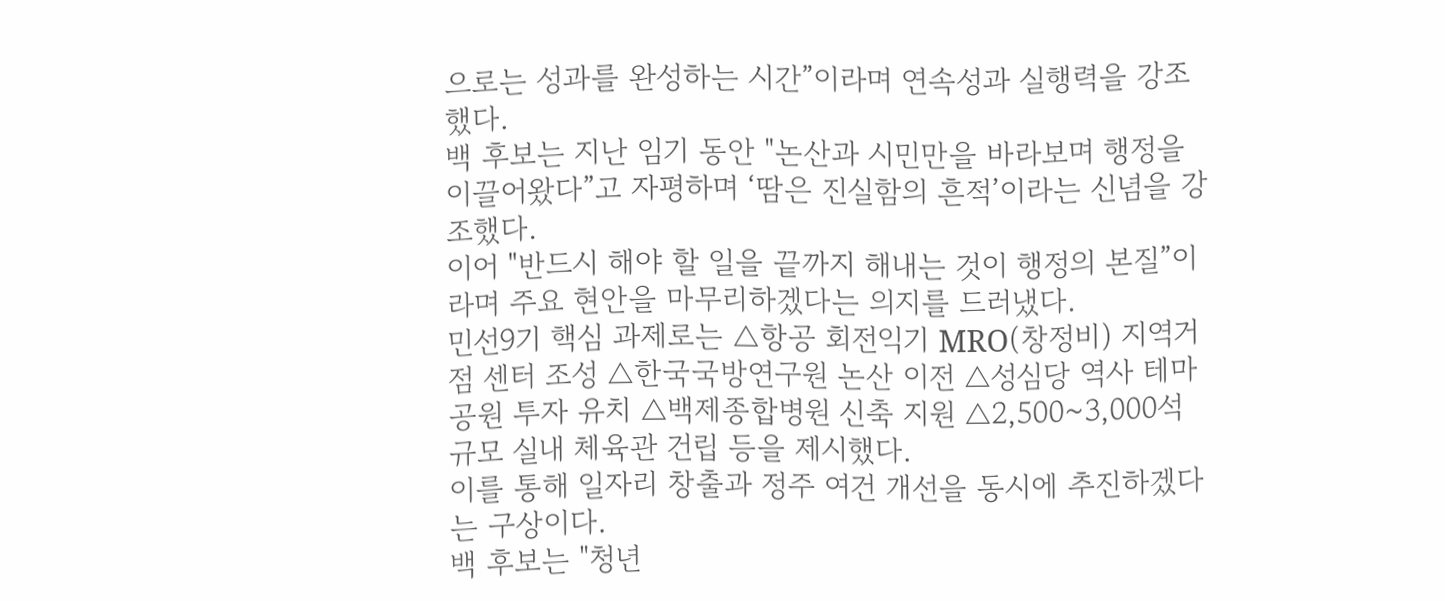으로는 성과를 완성하는 시간”이라며 연속성과 실행력을 강조했다.
백 후보는 지난 임기 동안 "논산과 시민만을 바라보며 행정을 이끌어왔다”고 자평하며 ‘땀은 진실함의 흔적’이라는 신념을 강조했다.
이어 "반드시 해야 할 일을 끝까지 해내는 것이 행정의 본질”이라며 주요 현안을 마무리하겠다는 의지를 드러냈다.
민선9기 핵심 과제로는 △항공 회전익기 MRO(창정비) 지역거점 센터 조성 △한국국방연구원 논산 이전 △성심당 역사 테마공원 투자 유치 △백제종합병원 신축 지원 △2,500~3,000석 규모 실내 체육관 건립 등을 제시했다.
이를 통해 일자리 창출과 정주 여건 개선을 동시에 추진하겠다는 구상이다.
백 후보는 "청년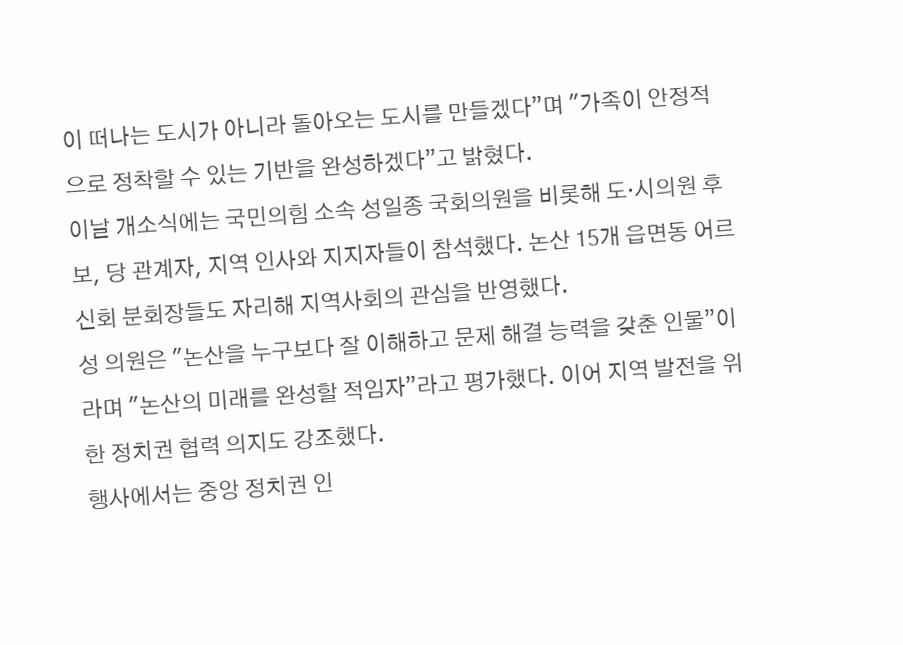이 떠나는 도시가 아니라 돌아오는 도시를 만들겠다”며 "가족이 안정적으로 정착할 수 있는 기반을 완성하겠다”고 밝혔다.
이날 개소식에는 국민의힘 소속 성일종 국회의원을 비롯해 도·시의원 후보, 당 관계자, 지역 인사와 지지자들이 참석했다. 논산 15개 읍면동 어르신회 분회장들도 자리해 지역사회의 관심을 반영했다.
성 의원은 "논산을 누구보다 잘 이해하고 문제 해결 능력을 갖춘 인물”이라며 "논산의 미래를 완성할 적임자”라고 평가했다. 이어 지역 발전을 위한 정치권 협력 의지도 강조했다.
행사에서는 중앙 정치권 인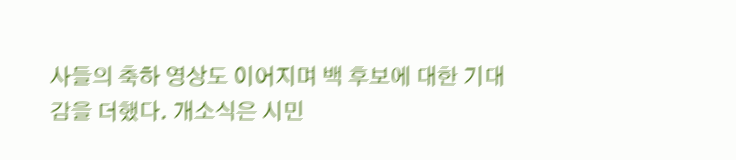사들의 축하 영상도 이어지며 백 후보에 대한 기대감을 더했다. 개소식은 시민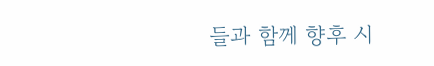들과 함께 향후 시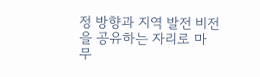정 방향과 지역 발전 비전을 공유하는 자리로 마무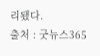리됐다.
출처 : 굿뉴스365